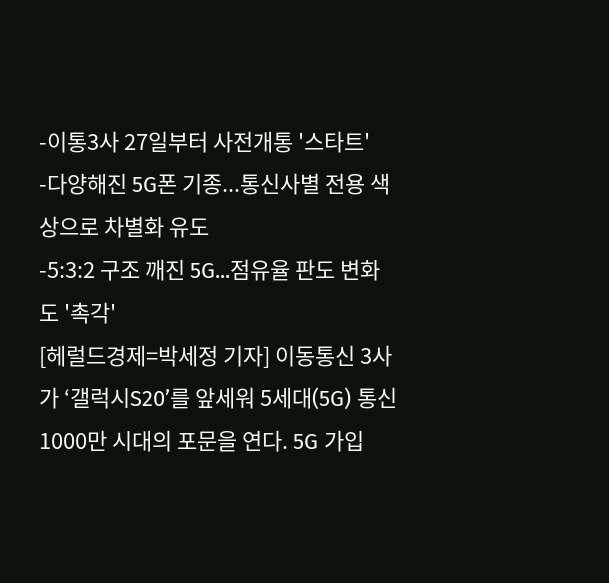-이통3사 27일부터 사전개통 '스타트'
-다양해진 5G폰 기종...통신사별 전용 색상으로 차별화 유도
-5:3:2 구조 깨진 5G...점유율 판도 변화도 '촉각'
[헤럴드경제=박세정 기자] 이동통신 3사가 ‘갤럭시S20’를 앞세워 5세대(5G) 통신 1000만 시대의 포문을 연다. 5G 가입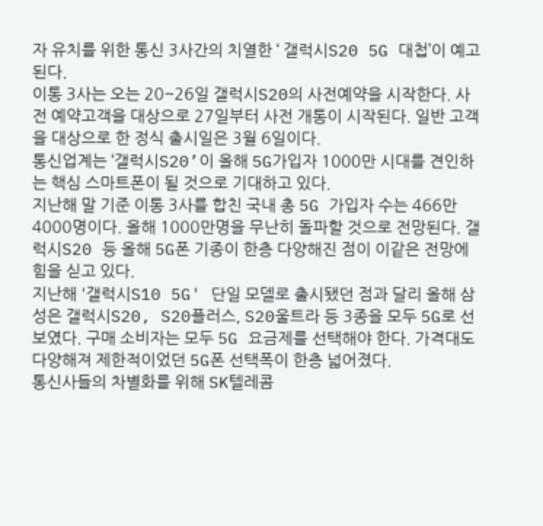자 유치를 위한 통신 3사간의 치열한 ‘ 갤럭시S20 5G 대첩’이 예고된다.
이통 3사는 오는 20~26일 갤럭시S20의 사전예약을 시작한다. 사전 예약고객을 대상으로 27일부터 사전 개통이 시작된다. 일반 고객을 대상으로 한 정식 출시일은 3월 6일이다.
통신업계는 ‘갤럭시S20’이 올해 5G가입자 1000만 시대를 견인하는 핵심 스마트폰이 될 것으로 기대하고 있다.
지난해 말 기준 이통 3사를 합친 국내 총 5G 가입자 수는 466만4000명이다. 올해 1000만명을 무난히 돌파할 것으로 전망된다. 갤럭시S20 등 올해 5G폰 기종이 한층 다양해진 점이 이같은 전망에 힘을 싣고 있다.
지난해 '갤럭시S10 5G' 단일 모델로 출시됐던 점과 달리 올해 삼성은 갤럭시S20, S20플러스, S20울트라 등 3종을 모두 5G로 선보였다. 구매 소비자는 모두 5G 요금제를 선택해야 한다. 가격대도 다양해져 제한적이었던 5G폰 선택폭이 한층 넓어졌다.
통신사들의 차별화를 위해 SK텔레콤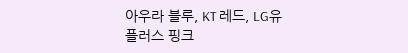아우라 블루, KT 레드, LG유플러스 핑크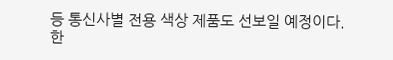등 통신사별 전용 색상 제품도 선보일 예정이다.
한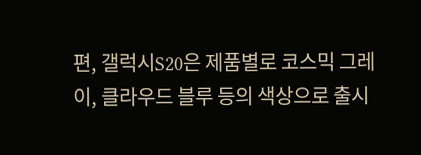편, 갤럭시S20은 제품별로 코스믹 그레이, 클라우드 블루 등의 색상으로 출시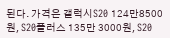된다. 가격은 갤럭시S20 124만8500원, S20플러스 135만 3000원, S20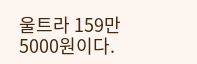울트라 159만 5000원이다.